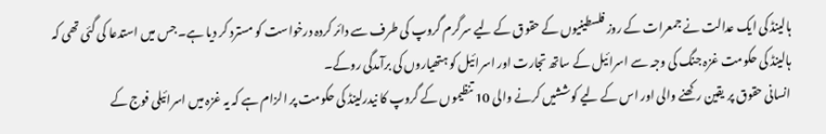ہالینڈ کی ایک عدالت نے جمعرات کے روز فلسطینیوں کے حقوق کے لیے سرگرم گروپ کی طرف سے دائر کردہ درخواست کو مسترد کر دیا ہے۔ جس میں استدعا کی گئی تھی کہ ہالینڈ کی حکومت غزہ جنگ کی وجہ سے اسرائیل کے ساتھ تجارت اور اسرائیل کو ہتھیاروں کی برآمدگی روکے۔
انسانی حقوق پر یقین رکھنے والی اور اس کے لیے کوششیں کرنے والی 10 تنظیموں کے گروپ کا نیدرلینڈ کی حکومت پر الزام ہے کہ یہ غزہ میں اسرائیلی فوج کے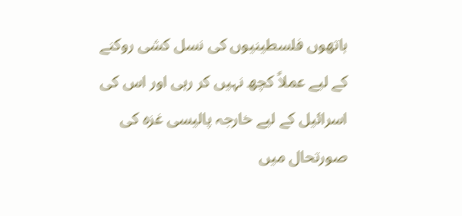ہاتھوں فلسطینیوں کی نسل کشی روکنے کے لیے عملاً کچھ نہیں کر رہی اور اس کی اسرائیل کے لیے خارجہ پالیسی غزہ کی صورتحال میں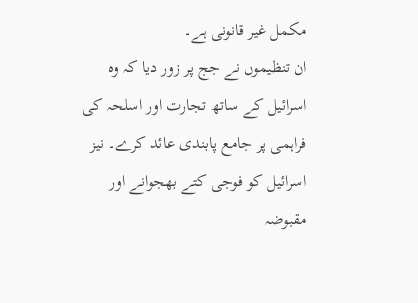مکمل غیر قانونی ہے۔
ان تنظیموں نے جج پر زور دیا کہ وہ اسرائیل کے ساتھ تجارت اور اسلحہ کی فراہمی پر جامع پابندی عائد کرے۔ نیز اسرائیل کو فوجی کتے بھجوانے اور مقبوضہ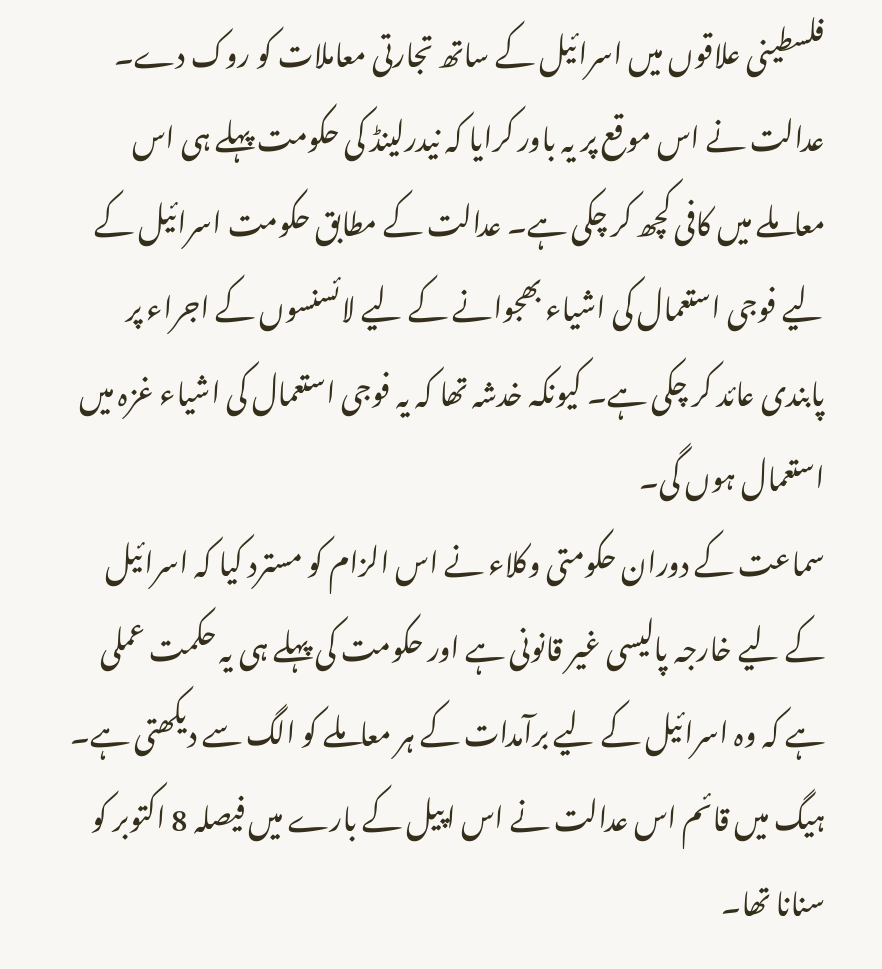فلسطینی علاقوں میں اسرائیل کے ساتھ تجارتی معاملات کو روک دے۔
عدالت نے اس موقع پر یہ باور کرایا کہ نیدرلینڈ کی حکومت پہلے ہی اس معاملے میں کافی کچھ کر چکی ہے۔ عدالت کے مطابق حکومت اسرائیل کے لیے فوجی استعمال کی اشیاء بھجوانے کے لیے لائسنسوں کے اجراء پر پابندی عائد کر چکی ہے۔ کیونکہ خدشہ تھا کہ یہ فوجی استعمال کی اشیاء غزہ میں استعمال ہوں گی۔
سماعت کے دوران حکومتی وکلاء نے اس الزام کو مسترد کیا کہ اسرائیل کے لیے خارجہ پالیسی غیر قانونی ہے اور حکومت کی پہلے ہی یہ حکمت عملی ہے کہ وہ اسرائیل کے لیے برآمدات کے ہر معاملے کو الگ سے دیکھتی ہے۔
ہیگ میں قائم اس عدالت نے اس اپیل کے بارے میں فیصلہ 8 اکتوبر کو سنانا تھا۔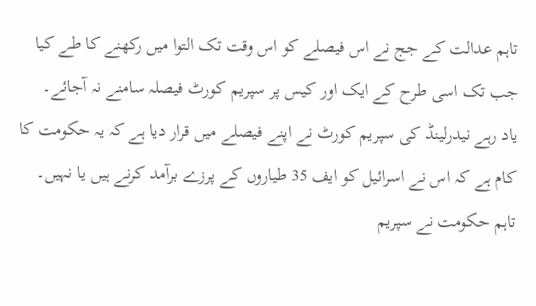تاہم عدالت کے جج نے اس فیصلے کو اس وقت تک التوا میں رکھنے کا طے کیا جب تک اسی طرح کے ایک اور کیس پر سپریم کورٹ فیصلہ سامنے نہ آجائے۔
یاد رہے نیدرلینڈ کی سپریم کورٹ نے اپنے فیصلے میں قرار دیا ہے کہ یہ حکومت کا کام ہے کہ اس نے اسرائیل کو ایف 35 طیاروں کے پرزے برآمد کرنے ہیں یا نہیں۔
تاہم حکومت نے سپریم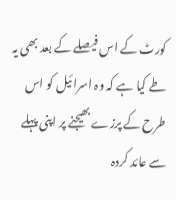کورٹ کے اس فیصلے کے بعد بھی یہ طے کیا ہے کہ وہ اسرائیل کو اس طرح کے پرزے بھیجنے پر اپنی پہلے سے عائد کردہ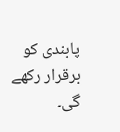پابندی کو برقرار رکھے گی۔